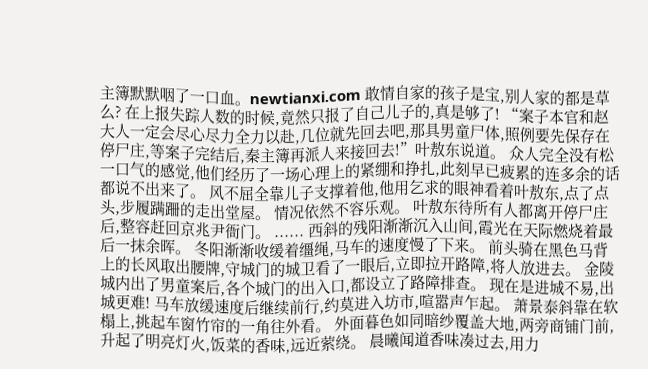主簿默默咽了一口血。newtianxi.com 敢情自家的孩子是宝,别人家的都是草么? 在上报失踪人数的时候,竟然只报了自己儿子的,真是够了! “案子本官和赵大人一定会尽心尽力全力以赴,几位就先回去吧,那具男童尸体,照例要先保存在停尸庄,等案子完结后,秦主簿再派人来接回去!”叶敖东说道。 众人完全没有松一口气的感觉,他们经历了一场心理上的紧绷和挣扎,此刻早已疲累的连多余的话都说不出来了。 风不屈全靠儿子支撑着他,他用乞求的眼神看着叶敖东,点了点头,步履蹒跚的走出堂屋。 情况依然不容乐观。 叶敖东待所有人都离开停尸庄后,整容赶回京兆尹衙门。 ...... 西斜的残阳渐渐沉入山间,霞光在天际燃烧着最后一抹余晖。 冬阳渐渐收缓着缰绳,马车的速度慢了下来。 前头骑在黑色马背上的长风取出腰牌,守城门的城卫看了一眼后,立即拉开路障,将人放进去。 金陵城内出了男童案后,各个城门的出入口,都设立了路障排查。 现在是进城不易,出城更难! 马车放缓速度后继续前行,约莫进入坊市,喧嚣声乍起。 萧景泰斜靠在软榻上,挑起车窗竹帘的一角往外看。 外面暮色如同暗纱覆盖大地,两旁商铺门前,升起了明亮灯火,饭菜的香味,远近萦绕。 晨曦闻道香味凑过去,用力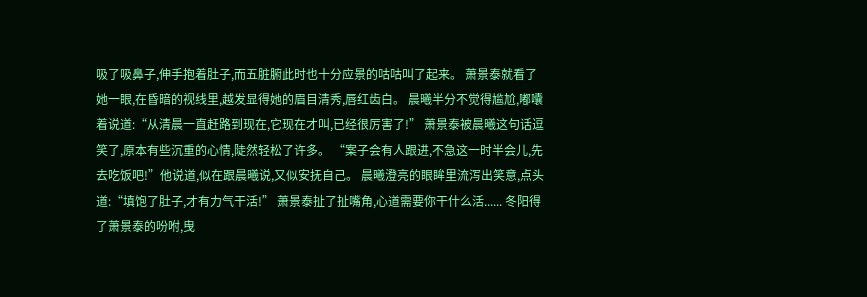吸了吸鼻子,伸手抱着肚子,而五脏腑此时也十分应景的咕咕叫了起来。 萧景泰就看了她一眼,在昏暗的视线里,越发显得她的眉目清秀,唇红齿白。 晨曦半分不觉得尴尬,嘟囔着说道:“从清晨一直赶路到现在,它现在才叫,已经很厉害了!” 萧景泰被晨曦这句话逗笑了,原本有些沉重的心情,陡然轻松了许多。 “案子会有人跟进,不急这一时半会儿,先去吃饭吧!”他说道,似在跟晨曦说,又似安抚自己。 晨曦澄亮的眼眸里流泻出笑意,点头道:“填饱了肚子,才有力气干活!” 萧景泰扯了扯嘴角,心道需要你干什么活...... 冬阳得了萧景泰的吩咐,曳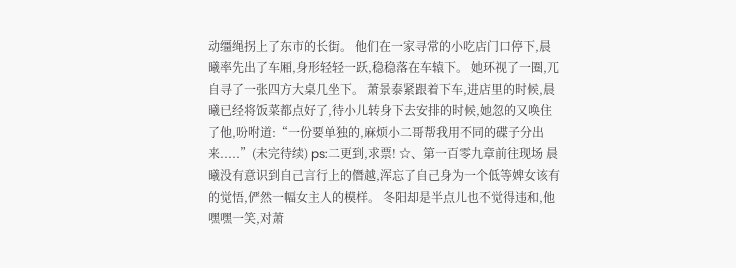动缰绳拐上了东市的长街。 他们在一家寻常的小吃店门口停下,晨曦率先出了车厢,身形轻轻一跃,稳稳落在车辕下。 她环视了一圈,兀自寻了一张四方大桌几坐下。 萧景泰紧跟着下车,进店里的时候,晨曦已经将饭菜都点好了,待小儿转身下去安排的时候,她忽的又唤住了他,吩咐道:“一份要单独的,麻烦小二哥帮我用不同的碟子分出来.....”(未完待续) ps:二更到,求票! ☆、第一百零九章前往现场 晨曦没有意识到自己言行上的僭越,浑忘了自己身为一个低等婢女该有的觉悟,俨然一幅女主人的模样。 冬阳却是半点儿也不觉得违和,他嘿嘿一笑,对萧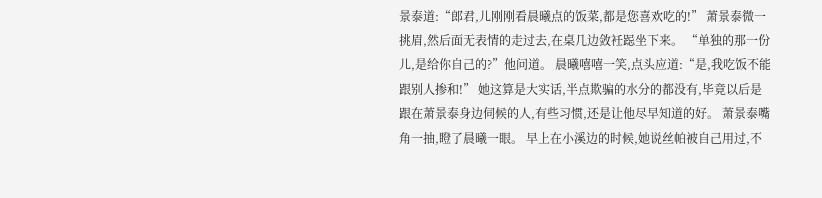景泰道:“郎君,儿刚刚看晨曦点的饭菜,都是您喜欢吃的!” 萧景泰微一挑眉,然后面无表情的走过去,在桌几边敛衽跽坐下来。 “单独的那一份儿,是给你自己的?”他问道。 晨曦嘻嘻一笑,点头应道:“是,我吃饭不能跟别人掺和!” 她这算是大实话,半点欺骗的水分的都没有,毕竟以后是跟在萧景泰身边伺候的人,有些习惯,还是让他尽早知道的好。 萧景泰嘴角一抽,瞪了晨曦一眼。 早上在小溪边的时候,她说丝帕被自己用过,不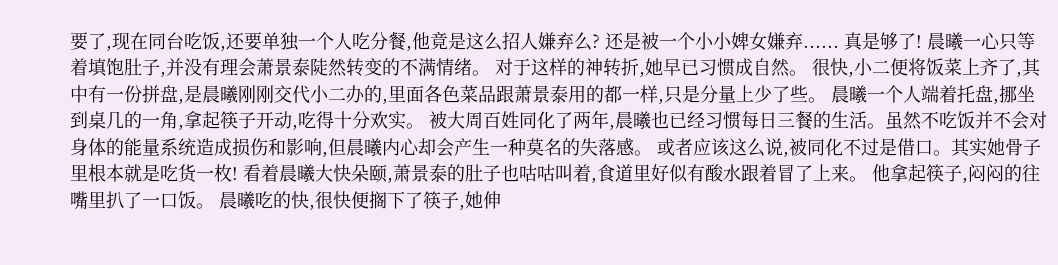要了,现在同台吃饭,还要单独一个人吃分餐,他竟是这么招人嫌弃么? 还是被一个小小婢女嫌弃...... 真是够了! 晨曦一心只等着填饱肚子,并没有理会萧景泰陡然转变的不满情绪。 对于这样的神转折,她早已习惯成自然。 很快,小二便将饭菜上齐了,其中有一份拼盘,是晨曦刚刚交代小二办的,里面各色菜品跟萧景泰用的都一样,只是分量上少了些。 晨曦一个人端着托盘,挪坐到桌几的一角,拿起筷子开动,吃得十分欢实。 被大周百姓同化了两年,晨曦也已经习惯每日三餐的生活。虽然不吃饭并不会对身体的能量系统造成损伤和影响,但晨曦内心却会产生一种莫名的失落感。 或者应该这么说,被同化不过是借口。其实她骨子里根本就是吃货一枚! 看着晨曦大快朵颐,萧景泰的肚子也咕咕叫着,食道里好似有酸水跟着冒了上来。 他拿起筷子,闷闷的往嘴里扒了一口饭。 晨曦吃的快,很快便搁下了筷子,她伸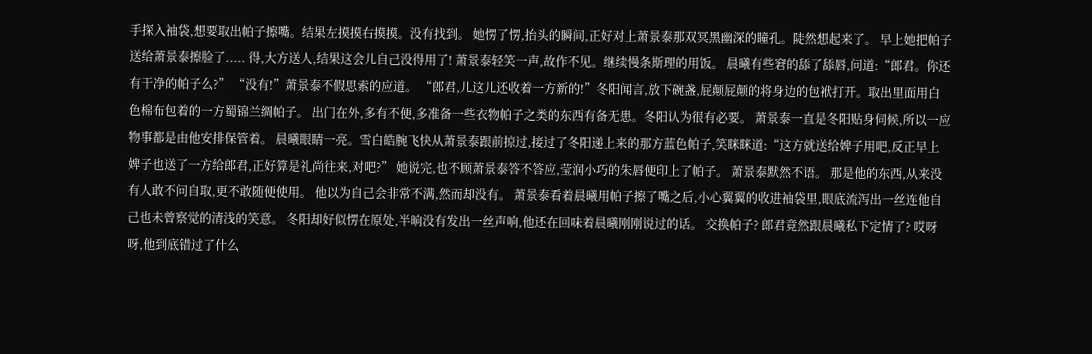手探入袖袋,想要取出帕子擦嘴。结果左摸摸右摸摸。没有找到。 她愣了愣,抬头的瞬间,正好对上萧景泰那双冥黑幽深的瞳孔。陡然想起来了。 早上她把帕子送给萧景泰擦脸了..... 得,大方送人,结果这会儿自己没得用了! 萧景泰轻笑一声,故作不见。继续慢条斯理的用饭。 晨曦有些窘的舔了舔唇,问道:“郎君。你还有干净的帕子么?” “没有!”萧景泰不假思索的应道。 “郎君,儿这儿还收着一方新的!”冬阳闻言,放下碗盏,屁颠屁颠的将身边的包袱打开。取出里面用白色棉布包着的一方蜀锦兰绸帕子。 出门在外,多有不便,多准备一些衣物帕子之类的东西有备无患。冬阳认为很有必要。 萧景泰一直是冬阳贴身伺候,所以一应物事都是由他安排保管着。 晨曦眼睛一亮。雪白皓腕飞快从萧景泰跟前掠过,接过了冬阳递上来的那方蓝色帕子,笑眯眯道:“这方就送给婢子用吧,反正早上婢子也送了一方给郎君,正好算是礼尚往来,对吧?” 她说完,也不顾萧景泰答不答应,莹润小巧的朱唇便印上了帕子。 萧景泰默然不语。 那是他的东西,从来没有人敢不问自取,更不敢随便使用。 他以为自己会非常不满,然而却没有。 萧景泰看着晨曦用帕子擦了嘴之后,小心翼翼的收进袖袋里,眼底流泻出一丝连他自己也未曾察觉的清浅的笑意。 冬阳却好似愣在原处,半晌没有发出一丝声响,他还在回味着晨曦刚刚说过的话。 交换帕子? 郎君竟然跟晨曦私下定情了? 哎呀呀,他到底错过了什么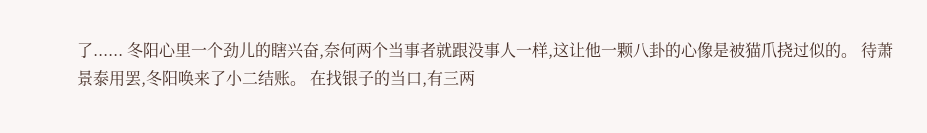了...... 冬阳心里一个劲儿的瞎兴奋,奈何两个当事者就跟没事人一样,这让他一颗八卦的心像是被猫爪挠过似的。 待萧景泰用罢,冬阳唤来了小二结账。 在找银子的当口,有三两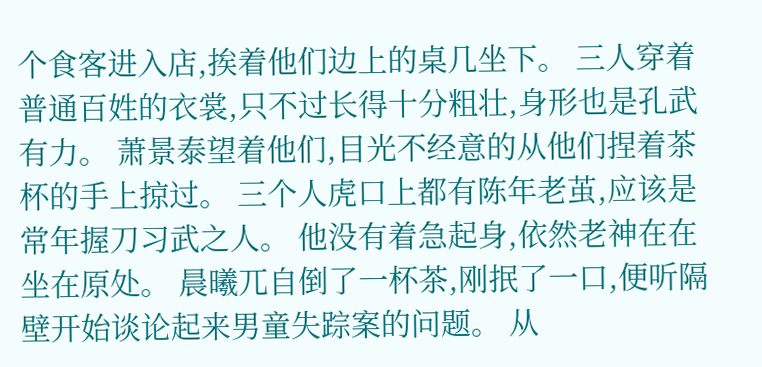个食客进入店,挨着他们边上的桌几坐下。 三人穿着普通百姓的衣裳,只不过长得十分粗壮,身形也是孔武有力。 萧景泰望着他们,目光不经意的从他们捏着茶杯的手上掠过。 三个人虎口上都有陈年老茧,应该是常年握刀习武之人。 他没有着急起身,依然老神在在坐在原处。 晨曦兀自倒了一杯茶,刚抿了一口,便听隔壁开始谈论起来男童失踪案的问题。 从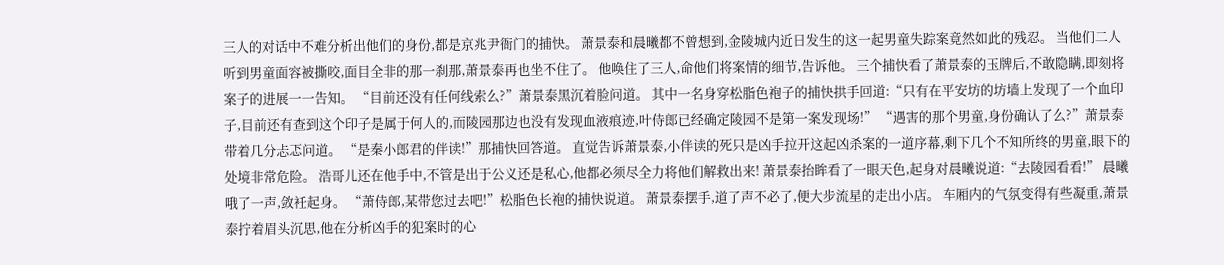三人的对话中不难分析出他们的身份,都是京兆尹衙门的捕快。 萧景泰和晨曦都不曾想到,金陵城内近日发生的这一起男童失踪案竟然如此的残忍。 当他们二人听到男童面容被撕咬,面目全非的那一刹那,萧景泰再也坐不住了。 他唤住了三人,命他们将案情的细节,告诉他。 三个捕快看了萧景泰的玉牌后,不敢隐瞒,即刻将案子的进展一一告知。 “目前还没有任何线索么?”萧景泰黑沉着脸问道。 其中一名身穿松脂色袍子的捕快拱手回道:“只有在平安坊的坊墙上发现了一个血印子,目前还有查到这个印子是属于何人的,而陵园那边也没有发现血液痕迹,叶侍郎已经确定陵园不是第一案发现场!” “遇害的那个男童,身份确认了么?”萧景泰带着几分忐忑问道。 “是秦小郎君的伴读!”那捕快回答道。 直觉告诉萧景泰,小伴读的死只是凶手拉开这起凶杀案的一道序幕,剩下几个不知所终的男童,眼下的处境非常危险。 浩哥儿还在他手中,不管是出于公义还是私心,他都必须尽全力将他们解救出来! 萧景泰抬眸看了一眼天色,起身对晨曦说道:“去陵园看看!” 晨曦哦了一声,敛衽起身。 “萧侍郎,某带您过去吧!”松脂色长袍的捕快说道。 萧景泰摆手,道了声不必了,便大步流星的走出小店。 车厢内的气氛变得有些凝重,萧景泰拧着眉头沉思,他在分析凶手的犯案时的心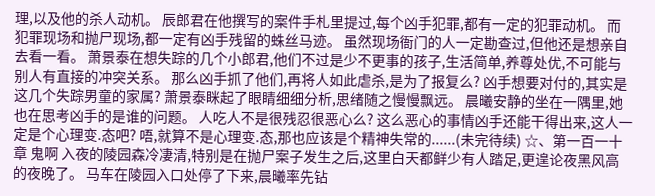理,以及他的杀人动机。 辰郎君在他撰写的案件手札里提过,每个凶手犯罪,都有一定的犯罪动机。 而犯罪现场和抛尸现场,都一定有凶手残留的蛛丝马迹。 虽然现场衙门的人一定勘查过,但他还是想亲自去看一看。 萧景泰在想失踪的几个小郎君,他们不过是少不更事的孩子,生活简单,养尊处优,不可能与别人有直接的冲突关系。 那么凶手抓了他们,再将人如此虐杀,是为了报复么? 凶手想要对付的,其实是这几个失踪男童的家属? 萧景泰眯起了眼睛细细分析,思绪随之慢慢飘远。 晨曦安静的坐在一隅里,她也在思考凶手的是谁的问题。 人吃人不是很残忍很恶心么? 这么恶心的事情凶手还能干得出来,这人一定是个心理变.态吧? 唔,就算不是心理变.态,那也应该是个精神失常的......(未完待续) ☆、第一百一十章 鬼啊 入夜的陵园森冷凄清,特别是在抛尸案子发生之后,这里白天都鲜少有人踏足,更遑论夜黑风高的夜晚了。 马车在陵园入口处停了下来,晨曦率先钻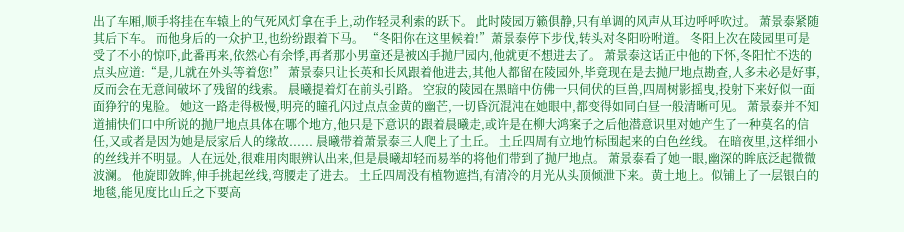出了车厢,顺手将挂在车辕上的气死风灯拿在手上,动作轻灵利索的跃下。 此时陵园万籁俱静,只有单调的风声从耳边呼呼吹过。 萧景泰紧随其后下车。 而他身后的一众护卫,也纷纷跟着下马。 “冬阳你在这里候着!”萧景泰停下步伐,转头对冬阳吩咐道。 冬阳上次在陵园里可是受了不小的惊吓,此番再来,依然心有余悸,再者那小男童还是被凶手抛尸园内,他就更不想进去了。 萧景泰这话正中他的下怀,冬阳忙不迭的点头应道:“是,儿就在外头等着您!” 萧景泰只让长英和长风跟着他进去,其他人都留在陵园外,毕竟现在是去抛尸地点勘查,人多未必是好事,反而会在无意间破坏了残留的线索。 晨曦提着灯在前头引路。 空寂的陵园在黑暗中仿佛一只伺伏的巨兽,四周树影摇曳,投射下来好似一面面狰狞的鬼脸。 她这一路走得极慢,明亮的瞳孔闪过点点金黄的幽芒,一切昏沉混沌在她眼中,都变得如同白昼一般清晰可见。 萧景泰并不知道捕快们口中所说的抛尸地点具体在哪个地方,他只是下意识的跟着晨曦走,或许是在柳大鸿案子之后他潜意识里对她产生了一种莫名的信任,又或者是因为她是辰家后人的缘故...... 晨曦带着萧景泰三人爬上了土丘。 土丘四周有立地竹标围起来的白色丝线。 在暗夜里,这样细小的丝线并不明显。人在远处,很难用肉眼辨认出来,但是晨曦却轻而易举的将他们带到了抛尸地点。 萧景泰看了她一眼,幽深的眸底泛起微微波澜。 他旋即敛眸,伸手挑起丝线,弯腰走了进去。 土丘四周没有植物遮挡,有清冷的月光从头顶倾泄下来。黄土地上。似铺上了一层银白的地毯,能见度比山丘之下要高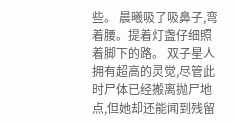些。 晨曦吸了吸鼻子,弯着腰。提着灯盏仔细照着脚下的路。 双子星人拥有超高的灵觉,尽管此时尸体已经搬离抛尸地点,但她却还能闻到残留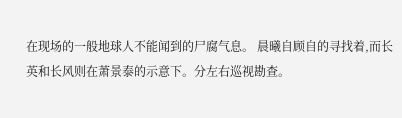在现场的一般地球人不能闻到的尸腐气息。 晨曦自顾自的寻找着,而长英和长风则在萧景泰的示意下。分左右巡视勘查。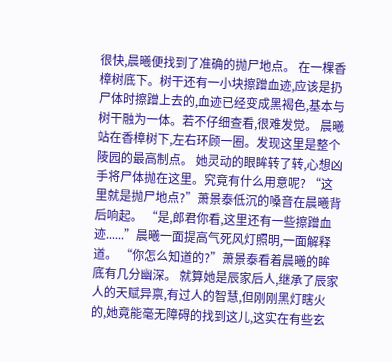很快,晨曦便找到了准确的抛尸地点。 在一棵香樟树底下。树干还有一小块擦蹭血迹,应该是扔尸体时擦蹭上去的,血迹已经变成黑褐色,基本与树干融为一体。若不仔细查看,很难发觉。 晨曦站在香樟树下,左右环顾一圈。发现这里是整个陵园的最高制点。 她灵动的眼眸转了转,心想凶手将尸体抛在这里。究竟有什么用意呢? “这里就是抛尸地点?”萧景泰低沉的嗓音在晨曦背后响起。 “是,郎君你看,这里还有一些擦蹭血迹......”晨曦一面提高气死风灯照明,一面解释道。 “你怎么知道的?”萧景泰看着晨曦的眸底有几分幽深。 就算她是辰家后人,继承了辰家人的天赋异禀,有过人的智慧,但刚刚黑灯瞎火的,她竟能毫无障碍的找到这儿,这实在有些玄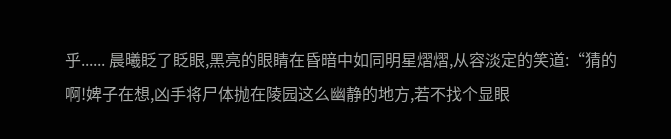乎...... 晨曦眨了眨眼,黑亮的眼睛在昏暗中如同明星熠熠,从容淡定的笑道:“猜的啊!婢子在想,凶手将尸体抛在陵园这么幽静的地方,若不找个显眼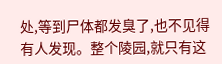处,等到尸体都发臭了,也不见得有人发现。整个陵园,就只有这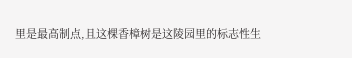里是最高制点,且这棵香樟树是这陵园里的标志性生